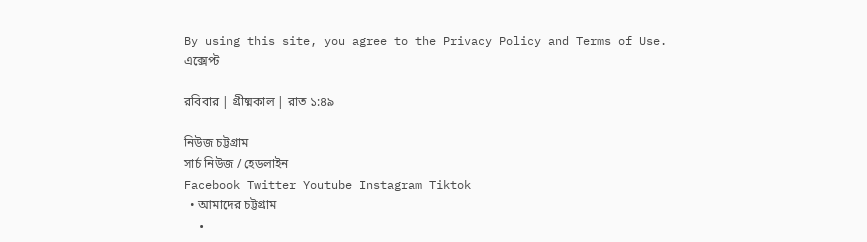By using this site, you agree to the Privacy Policy and Terms of Use.
এক্সেপ্ট

রবিবার | গ্রীষ্মকাল | রাত ১:৪৯

নিউজ চট্টগ্রাম
সার্চ নিউজ / হেডলাইন
Facebook Twitter Youtube Instagram Tiktok
  • আমাদের চট্টগ্রাম
  •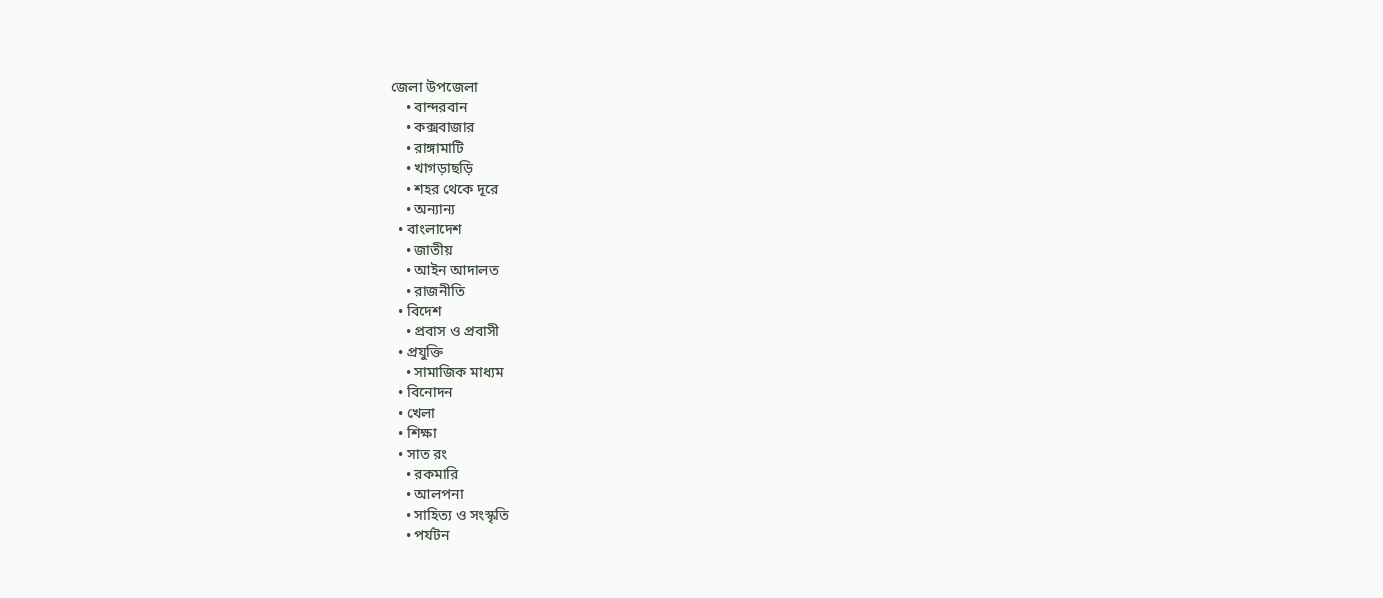জেলা উপজেলা
    • বান্দরবান
    • কক্সবাজার
    • রাঙ্গামাটি
    • খাগড়াছড়ি
    • শহর থেকে দূরে
    • অন্যান্য
  • বাংলাদেশ
    • জাতীয়
    • আইন আদালত
    • রাজনীতি
  • বিদেশ
    • প্রবাস ও প্রবাসী
  • প্রযুক্তি
    • সামাজিক মাধ্যম
  • বিনোদন
  • খেলা
  • শিক্ষা
  • সাত রং
    • রকমারি
    • আলপনা
    • সাহিত্য ও সংস্কৃতি
    • পর্যটন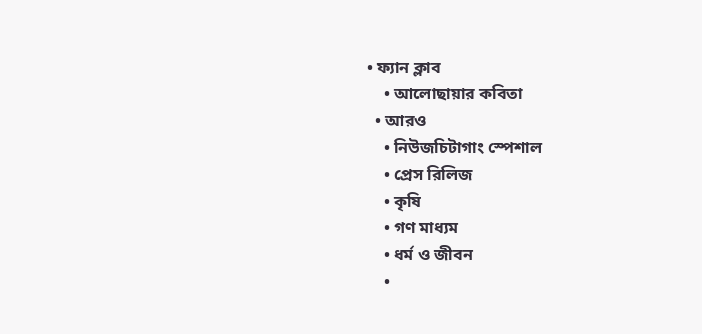• ফ্যান ক্লাব
    • আলোছায়ার কবিতা
  • আরও
    • নিউজচিটাগাং স্পেশাল
    • প্রেস রিলিজ
    • কৃষি
    • গণ মাধ্যম
    • ধর্ম ও জীবন
    •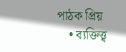পাঠক প্রিয়
    • ব্যক্তিত্ত্ব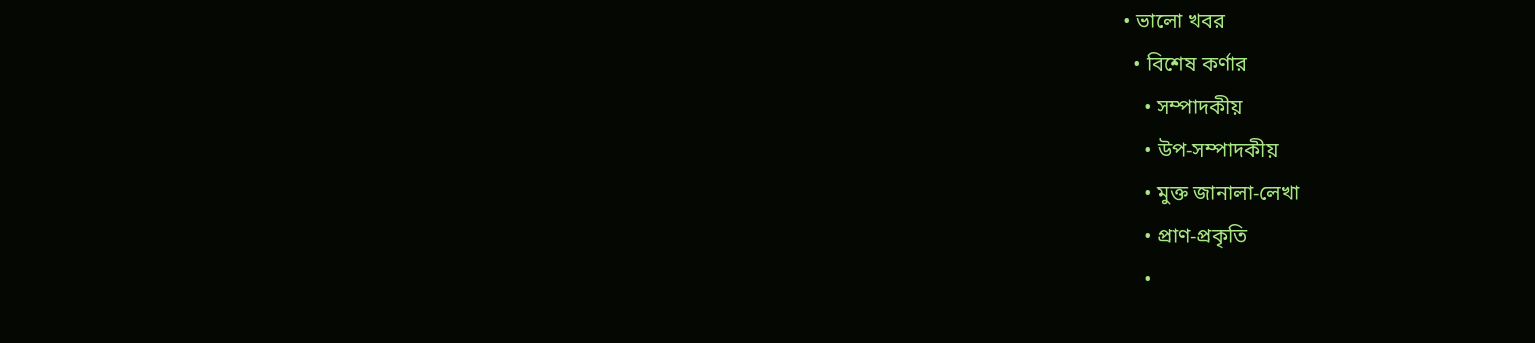• ভালো খবর
  • বিশেষ কর্ণার
    • সম্পাদকীয়
    • উপ-সম্পাদকীয়
    • মুক্ত জানালা-লেখা
    • প্রাণ-প্রকৃতি
    •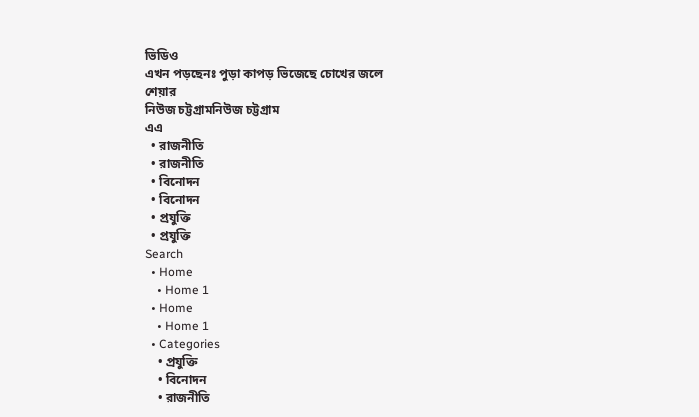ভিডিও
এখন পড়ছেনঃ পুড়া কাপড় ভিজেছে চোখের জলে
শেয়ার
নিউজ চট্টগ্রামনিউজ চট্টগ্রাম
এএ
  • রাজনীতি
  • রাজনীতি
  • বিনোদন
  • বিনোদন
  • প্রযুক্তি
  • প্রযুক্তি
Search
  • Home
    • Home 1
  • Home
    • Home 1
  • Categories
    • প্রযুক্তি
    • বিনোদন
    • রাজনীতি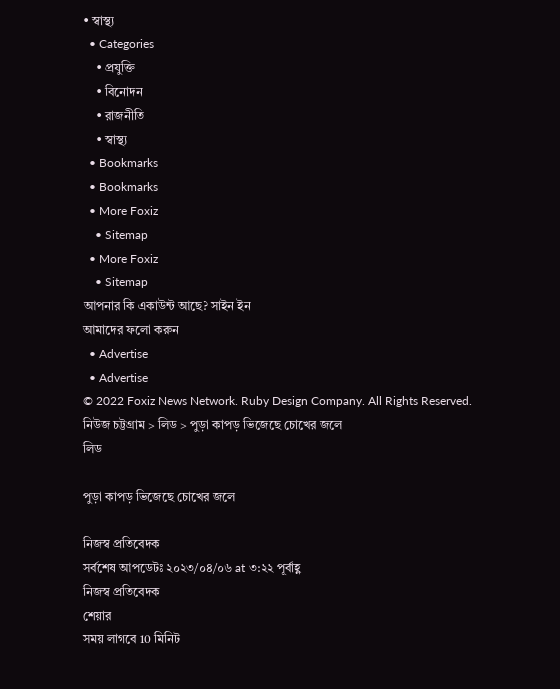• স্বাস্থ‍্য
  • Categories
    • প্রযুক্তি
    • বিনোদন
    • রাজনীতি
    • স্বাস্থ‍্য
  • Bookmarks
  • Bookmarks
  • More Foxiz
    • Sitemap
  • More Foxiz
    • Sitemap
আপনার কি একাউন্ট আছে? সাইন ইন
আমাদের ফলো করুন
  • Advertise
  • Advertise
© 2022 Foxiz News Network. Ruby Design Company. All Rights Reserved.
নিউজ চট্টগ্রাম > লিড > পুড়া কাপড় ভিজেছে চোখের জলে
লিড

পুড়া কাপড় ভিজেছে চোখের জলে

নিজস্ব প্রতিবেদক
সর্বশেষ আপডেটঃ ২০২৩/০৪/০৬ at ৩:২২ পূর্বাহ্ণ
নিজস্ব প্রতিবেদক
শেয়ার
সময় লাগবে 10 মিনিট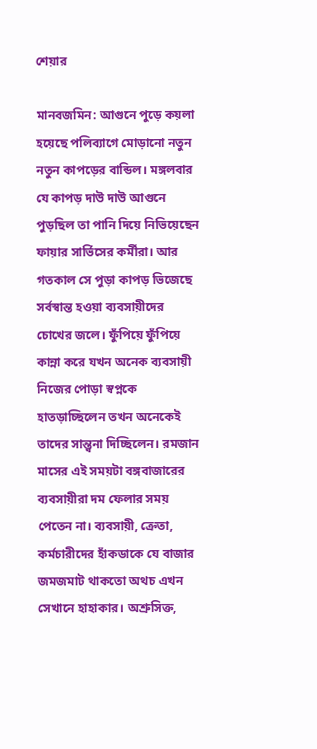শেয়ার

মানবজমিন: আগুনে পুড়ে কয়লা হয়েছে পলিব্যাগে মোড়ানো নতুন নতুন কাপড়ের বান্ডিল। মঙ্গলবার যে কাপড় দাউ দাউ আগুনে পুড়ছিল তা পানি দিয়ে নিভিয়েছেন ফায়ার সার্ভিসের কর্মীরা। আর গতকাল সে পুড়া কাপড় ভিজেছে সর্বস্বান্ত হওয়া ব্যবসায়ীদের চোখের জলে। ফুঁপিয়ে ফুঁপিয়ে কান্না করে যখন অনেক ব্যবসায়ী নিজের পোড়া স্বপ্নকে হাতড়াচ্ছিলেন তখন অনেকেই তাদের সান্ত্বনা দিচ্ছিলেন। রমজান মাসের এই সময়টা বঙ্গবাজারের ব্যবসায়ীরা দম ফেলার সময় পেতেন না। ব্যবসায়ী, ক্রেতা, কর্মচারীদের হাঁকডাকে যে বাজার জমজমাট থাকতো অথচ এখন সেখানে হাহাকার। অশ্রুসিক্ত,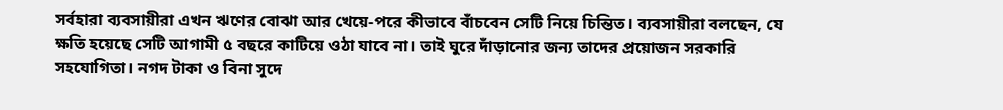সর্বহারা ব্যবসায়ীরা এখন ঋণের বোঝা আর খেয়ে-পরে কীভাবে বাঁচবেন সেটি নিয়ে চিন্তিত। ব্যবসায়ীরা বলছেন, যে ক্ষতি হয়েছে সেটি আগামী ৫ বছরে কাটিয়ে ওঠা যাবে না। তাই ঘুরে দাঁড়ানোর জন্য তাদের প্রয়োজন সরকারি সহযোগিতা। নগদ টাকা ও বিনা সুদে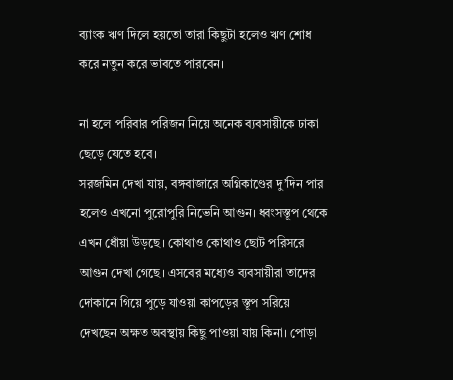ব্যাংক ঋণ দিলে হয়তো তারা কিছুটা হলেও ঋণ শোধ করে নতুন করে ভাবতে পারবেন।

না হলে পরিবার পরিজন নিয়ে অনেক ব্যবসায়ীকে ঢাকা ছেড়ে যেতে হবে।
সরজমিন দেখা যায়, বঙ্গবাজারে অগ্নিকাণ্ডের দু’দিন পার হলেও এখনো পুরোপুরি নিভেনি আগুন। ধ্বংসস্তূপ থেকে এখন ধোঁয়া উড়ছে। কোথাও কোথাও ছোট পরিসরে আগুন দেখা গেছে। এসবের মধ্যেও ব্যবসায়ীরা তাদের দোকানে গিয়ে পুড়ে যাওয়া কাপড়ের স্তূপ সরিয়ে দেখছেন অক্ষত অবস্থায় কিছু পাওয়া যায় কিনা। পোড়া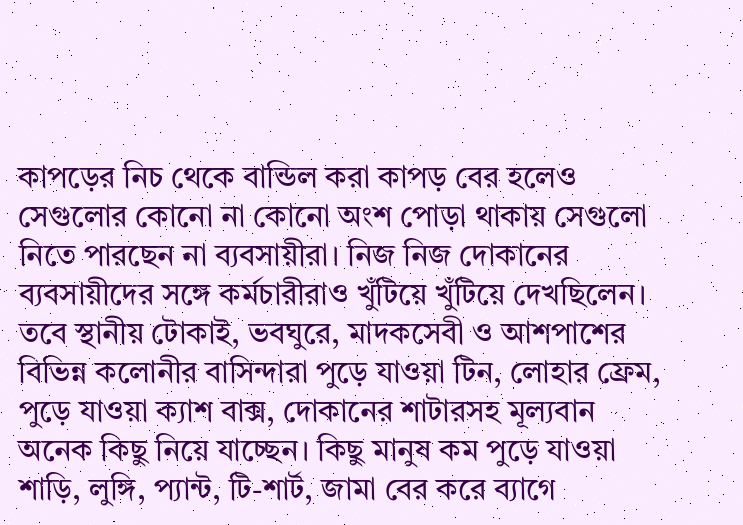কাপড়ের নিচ থেকে বান্ডিল করা কাপড় বের হলেও সেগুলোর কোনো না কোনো অংশ পোড়া থাকায় সেগুলো নিতে পারছেন না ব্যবসায়ীরা। নিজ নিজ দোকানের ব্যবসায়ীদের সঙ্গে কর্মচারীরাও খুঁটিয়ে খুঁটিয়ে দেখছিলেন। তবে স্থানীয় টোকাই, ভবঘুরে, মাদকসেবী ও আশপাশের বিভিন্ন কলোনীর বাসিন্দারা পুড়ে যাওয়া টিন, লোহার ফ্রেম, পুড়ে যাওয়া ক্যাশ বাক্স, দোকানের শাটারসহ মূল্যবান অনেক কিছু নিয়ে যাচ্ছেন। কিছু মানুষ কম পুড়ে যাওয়া শাড়ি, লুঙ্গি, প্যান্ট, টি-শার্ট, জামা বের করে ব্যাগে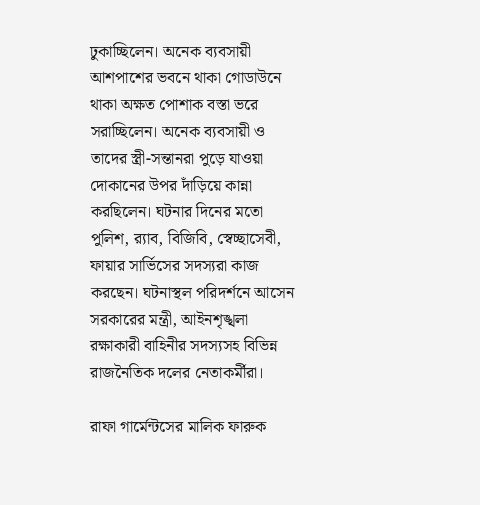ঢুকাচ্ছিলেন। অনেক ব্যবসায়ী আশপাশের ভবনে থাকা গোডাউনে থাকা অক্ষত পোশাক বস্তা ভরে সরাচ্ছিলেন। অনেক ব্যবসায়ী ও তাদের স্ত্রী-সন্তানরা পুড়ে যাওয়া দোকানের উপর দাঁড়িয়ে কান্না করছিলেন। ঘটনার দিনের মতো পুলিশ, র‌্যাব, বিজিবি, স্বেচ্ছাসেবী, ফায়ার সার্ভিসের সদস্যরা কাজ করছেন। ঘটনাস্থল পরিদর্শনে আসেন সরকারের মন্ত্রী, আইনশৃঙ্খলা রক্ষাকারী বাহিনীর সদস্যসহ বিভিন্ন রাজনৈতিক দলের নেতাকর্মীরা।

রাফা গার্মেন্টসের মালিক ফারুক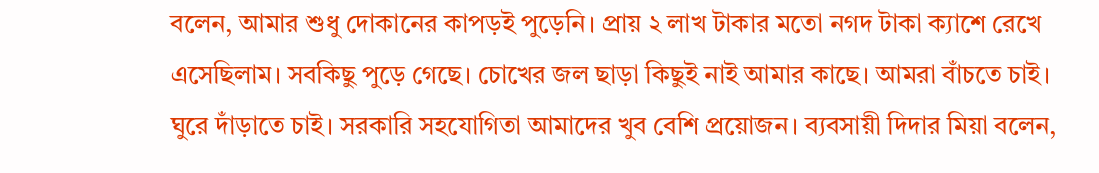বলেন, আমার শুধু দোকানের কাপড়ই পুড়েনি। প্রায় ২ লাখ টাকার মতো নগদ টাকা ক্যাশে রেখে এসেছিলাম। সবকিছু পুড়ে গেছে। চোখের জল ছাড়া কিছুই নাই আমার কাছে। আমরা বাঁচতে চাই। ঘুরে দাঁড়াতে চাই। সরকারি সহযোগিতা আমাদের খুব বেশি প্রয়োজন। ব্যবসায়ী দিদার মিয়া বলেন,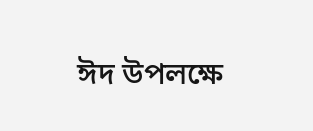ঈদ উপলক্ষে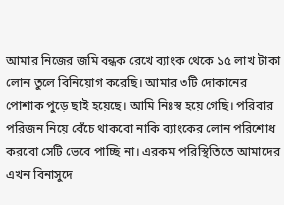আমার নিজের জমি বন্ধক রেখে ব্যাংক থেকে ১৫ লাখ টাকা লোন তুলে বিনিয়োগ করেছি। আমার ৩টি দোকানের পোশাক পুড়ে ছাই হয়েছে। আমি নিঃস্ব হয়ে গেছি। পরিবার পরিজন নিয়ে বেঁচে থাকবো নাকি ব্যাংকের লোন পরিশোধ করবো সেটি ভেবে পাচ্ছি না। এরকম পরিস্থিতিতে আমাদের এখন বিনাসুদে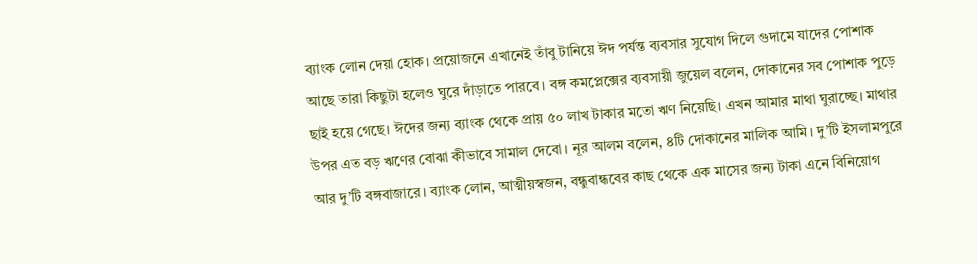ব্যাংক লোন দেয়া হোক। প্রয়োজনে এখানেই তাঁবু টানিয়ে ঈদ পর্যন্ত ব্যবসার সুযোগ দিলে গুদামে যাদের পোশাক আছে তারা কিছুটা হলেও ঘুরে দাঁড়াতে পারবে। বঙ্গ কমপ্লেক্সের ব্যবসায়ী জুয়েল বলেন, দোকানের সব পোশাক পুড়ে ছাই হয়ে গেছে। ঈদের জন্য ব্যাংক থেকে প্রায় ৫০ লাখ টাকার মতো ঋণ নিয়েছি। এখন আমার মাথা ঘুরাচ্ছে। মাথার উপর এত বড় ঋণের বোঝা কীভাবে সামাল দেবো। নূর আলম বলেন, ৪টি দোকানের মালিক আমি। দু’টি ইসলামপুরে আর দু’টি বঙ্গবাজারে। ব্যাংক লোন, আত্মীয়স্বজন, বন্ধুবান্ধবের কাছ থেকে এক মাসের জন্য টাকা এনে বিনিয়োগ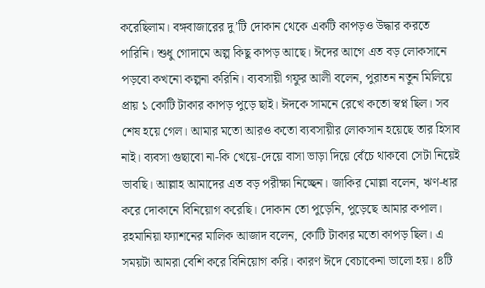করেছিলাম। বঙ্গবাজারের দু’টি দোকান থেকে একটি কাপড়ও উদ্ধার করতে পারিনি। শুধু গোদামে অল্প কিছু কাপড় আছে। ঈদের আগে এত বড় লোকসানে পড়বো কখনো কল্পনা করিনি। ব্যবসায়ী গফুর আলী বলেন, পুরাতন নতুন মিলিয়ে প্রায় ১ কোটি টাকার কাপড় পুড়ে ছাই। ঈদকে সামনে রেখে কতো স্বপ্ন ছিল। সব শেষ হয়ে গেল। আমার মতো আরও কতো ব্যবসায়ীর লোকসান হয়েছে তার হিসাব নাই। ব্যবসা গুছাবো না-কি খেয়ে-দেয়ে বাসা ভাড়া দিয়ে বেঁচে থাকবো সেটা নিয়েই ভাবছি। আল্লাহ আমাদের এত বড় পরীক্ষা নিচ্ছেন। জাকির মোল্লা বলেন, ঋণ-ধার করে দোকানে বিনিয়োগ করেছি। দোকান তো পুড়েনি, পুড়েছে আমার কপাল। রহমানিয়া ফ্যাশনের মালিক আজাদ বলেন, কোটি টাকার মতো কাপড় ছিল। এ সময়টা আমরা বেশি করে বিনিয়োগ করি। কারণ ঈদে বেচাকেনা ভালো হয়। ৪টি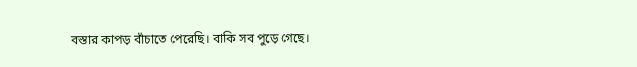বস্তার কাপড় বাঁচাতে পেরেছি। বাকি সব পুড়ে গেছে।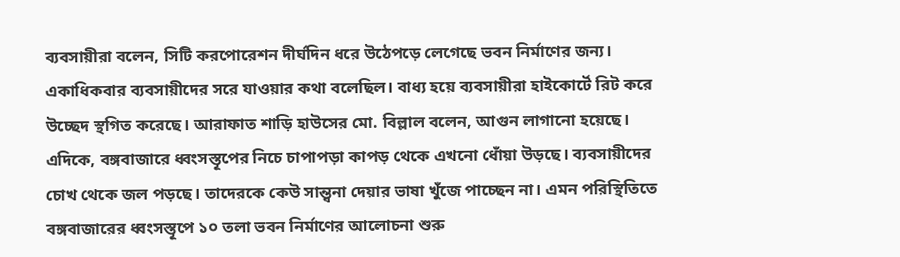ব্যবসায়ীরা বলেন, সিটি করপোরেশন দীর্ঘদিন ধরে উঠেপড়ে লেগেছে ভবন নির্মাণের জন্য। একাধিকবার ব্যবসায়ীদের সরে যাওয়ার কথা বলেছিল। বাধ্য হয়ে ব্যবসায়ীরা হাইকোর্টে রিট করে উচ্ছেদ স্থগিত করেছে। আরাফাত শাড়ি হাউসের মো. বিল্লাল বলেন, আগুন লাগানো হয়েছে।
এদিকে, বঙ্গবাজারে ধ্বংসস্তূপের নিচে চাপাপড়া কাপড় থেকে এখনো ধোঁয়া উড়ছে। ব্যবসায়ীদের চোখ থেকে জল পড়ছে। তাদেরকে কেউ সান্ত্বনা দেয়ার ভাষা খুঁজে পাচ্ছেন না। এমন পরিস্থিতিতে বঙ্গবাজারের ধ্বংসস্তূপে ১০ তলা ভবন নির্মাণের আলোচনা শুরু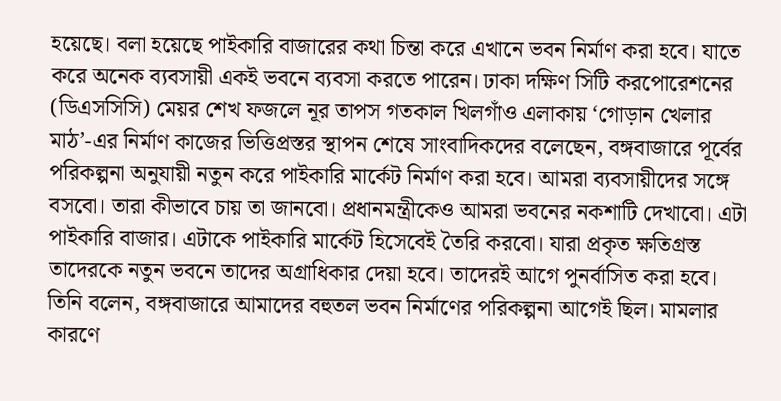হয়েছে। বলা হয়েছে পাইকারি বাজারের কথা চিন্তা করে এখানে ভবন নির্মাণ করা হবে। যাতে করে অনেক ব্যবসায়ী একই ভবনে ব্যবসা করতে পারেন। ঢাকা দক্ষিণ সিটি করপোরেশনের (ডিএসসিসি) মেয়র শেখ ফজলে নূর তাপস গতকাল খিলগাঁও এলাকায় ‘গোড়ান খেলার মাঠ’-এর নির্মাণ কাজের ভিত্তিপ্রস্তর স্থাপন শেষে সাংবাদিকদের বলেছেন, বঙ্গবাজারে পূর্বের পরিকল্পনা অনুযায়ী নতুন করে পাইকারি মার্কেট নির্মাণ করা হবে। আমরা ব্যবসায়ীদের সঙ্গে বসবো। তারা কীভাবে চায় তা জানবো। প্রধানমন্ত্রীকেও আমরা ভবনের নকশাটি দেখাবো। এটা পাইকারি বাজার। এটাকে পাইকারি মার্কেট হিসেবেই তৈরি করবো। যারা প্রকৃত ক্ষতিগ্রস্ত তাদেরকে নতুন ভবনে তাদের অগ্রাধিকার দেয়া হবে। তাদেরই আগে পুনর্বাসিত করা হবে। তিনি বলেন, বঙ্গবাজারে আমাদের বহুতল ভবন নির্মাণের পরিকল্পনা আগেই ছিল। মামলার কারণে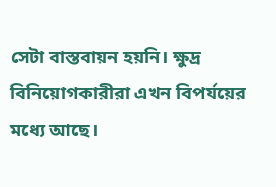সেটা বাস্তবায়ন হয়নি। ক্ষুদ্র বিনিয়োগকারীরা এখন বিপর্যয়ের মধ্যে আছে।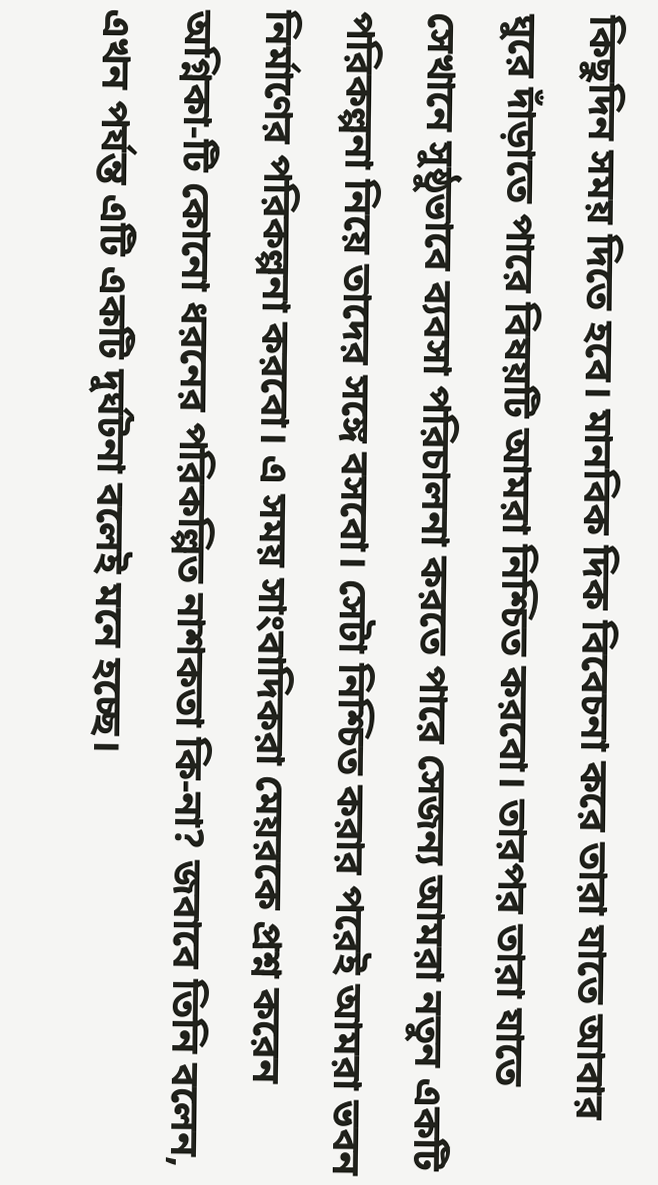কিছুদিন সময় দিতে হবে। মানবিক দিক বিবেচনা করে তারা যাতে আবার ঘুরে দাঁড়াতে পারে বিষয়টি আমরা নিশ্চিত করবো। তারপর তারা যাতে সেখানে সুষ্ঠুভাবে ব্যবসা পরিচালনা করতে পারে সেজন্য আমরা নতুন একটি পরিকল্পনা নিয়ে তাদের সঙ্গে বসবো। সেটা নিশ্চিত করার পরেই আমরা ভবন নির্মাণের পরিকল্পনা করবো। এ সময় সাংবাদিকরা মেয়রকে প্রশ্ন করেন অগ্নিকা-টি কোনো ধরনের পরিকল্পিত নাশকতা কি-না? জবাবে তিনি বলেন, এখন পর্যন্ত এটি একটি দুর্ঘটনা বলেই মনে হচ্ছে।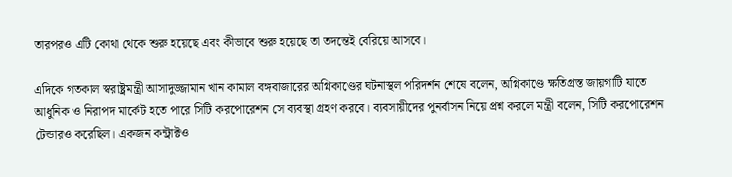তারপরও এটি কোথা থেকে শুরু হয়েছে এবং কীভাবে শুরু হয়েছে তা তদন্তেই বেরিয়ে আসবে।

এদিকে গতকাল স্বরাষ্ট্রমন্ত্রী আসাদুজ্জামান খান কামাল বঙ্গবাজারের অগ্নিকাণ্ডের ঘটনাস্থল পরিদর্শন শেষে বলেন, অগ্নিকাণ্ডে ক্ষতিগ্রস্ত জায়গাটি যাতে আধুনিক ও নিরাপদ মার্কেট হতে পারে সিটি করপোরেশন সে ব্যবস্থা গ্রহণ করবে। ব্যবসায়ীদের পুনর্বাসন নিয়ে প্রশ্ন করলে মন্ত্রী বলেন, সিটি করপোরেশন টেন্ডারও করেছিল। একজন কন্ট্রাক্টও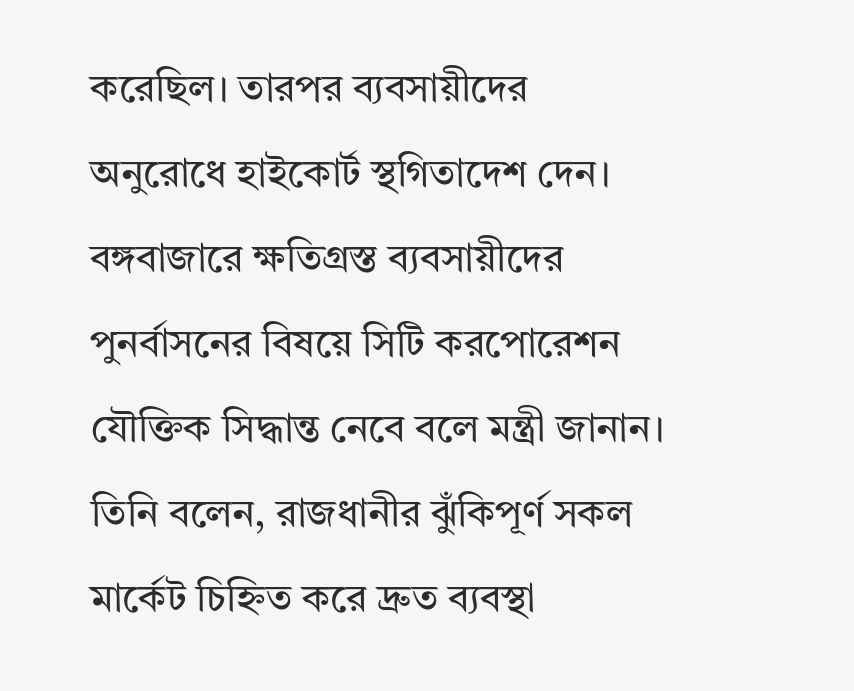করেছিল। তারপর ব্যবসায়ীদের অনুরোধে হাইকোর্ট স্থগিতাদেশ দেন। বঙ্গবাজারে ক্ষতিগ্রস্ত ব্যবসায়ীদের পুনর্বাসনের বিষয়ে সিটি করপোরেশন যৌক্তিক সিদ্ধান্ত নেবে বলে মন্ত্রী জানান। তিনি বলেন, রাজধানীর ঝুঁকিপূর্ণ সকল মার্কেট চিহ্নিত করে দ্রুত ব্যবস্থা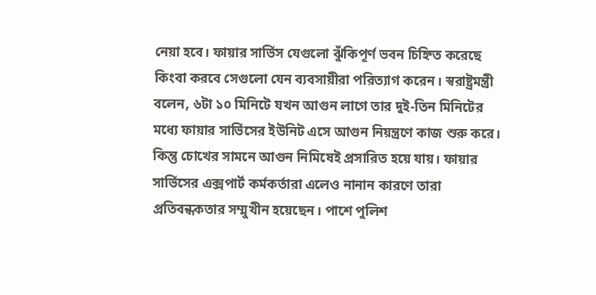নেয়া হবে। ফায়ার সার্ভিস যেগুলো ঝুঁকিপূর্ণ ভবন চিহ্নিত করেছে কিংবা করবে সেগুলো যেন ব্যবসায়ীরা পরিত্যাগ করেন। স্বরাষ্ট্রমন্ত্রী বলেন, ৬টা ১০ মিনিটে যখন আগুন লাগে তার দুই-তিন মিনিটের মধ্যে ফায়ার সার্ভিসের ইউনিট এসে আগুন নিয়ন্ত্রণে কাজ শুরু করে। কিন্তু চোখের সামনে আগুন নিমিষেই প্রসারিত হয়ে যায়। ফায়ার সার্ভিসের এক্সপার্ট কর্মকর্তারা এলেও নানান কারণে তারা প্রতিবন্ধকতার সম্মুখীন হয়েছেন। পাশে পুলিশ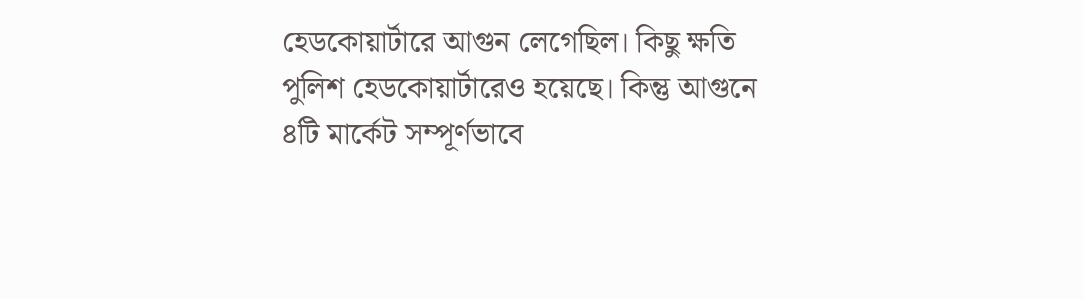হেডকোয়ার্টারে আগুন লেগেছিল। কিছু ক্ষতি পুলিশ হেডকোয়ার্টারেও হয়েছে। কিন্তু আগুনে ৪টি মার্কেট সম্পূর্ণভাবে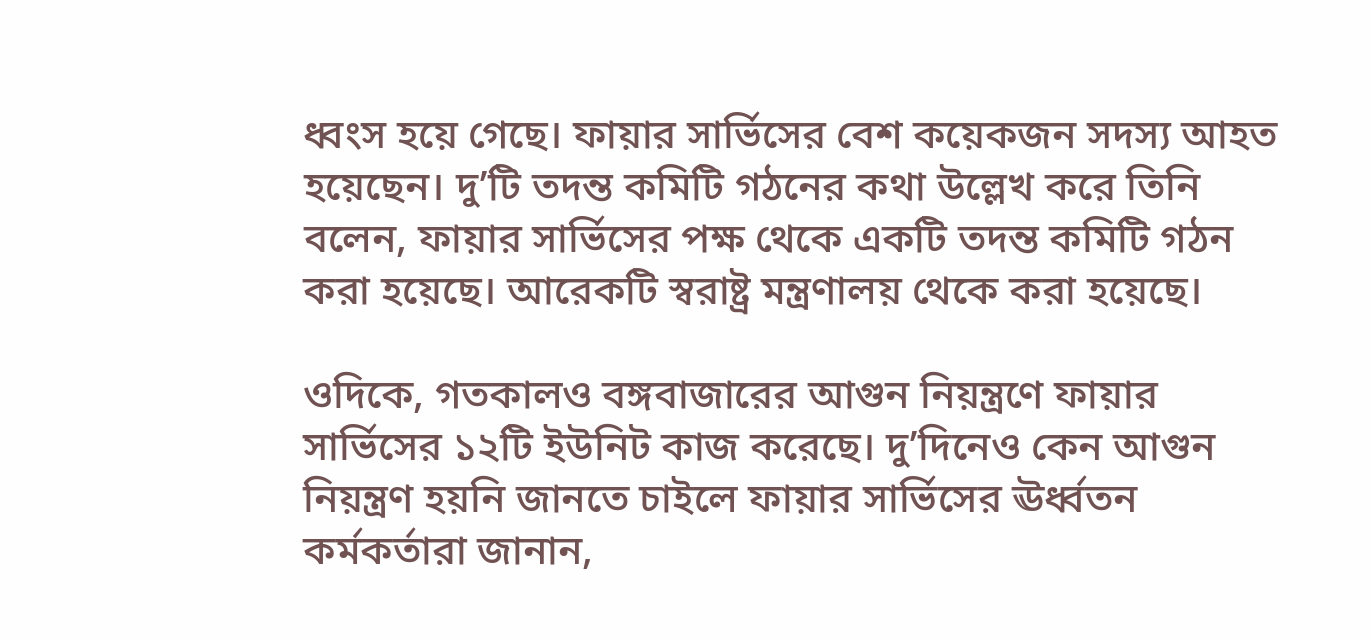ধ্বংস হয়ে গেছে। ফায়ার সার্ভিসের বেশ কয়েকজন সদস্য আহত হয়েছেন। দু’টি তদন্ত কমিটি গঠনের কথা উল্লেখ করে তিনি বলেন, ফায়ার সার্ভিসের পক্ষ থেকে একটি তদন্ত কমিটি গঠন করা হয়েছে। আরেকটি স্বরাষ্ট্র মন্ত্রণালয় থেকে করা হয়েছে।

ওদিকে, গতকালও বঙ্গবাজারের আগুন নিয়ন্ত্রণে ফায়ার সার্ভিসের ১২টি ইউনিট কাজ করেছে। দু’দিনেও কেন আগুন নিয়ন্ত্রণ হয়নি জানতে চাইলে ফায়ার সার্ভিসের ঊর্ধ্বতন কর্মকর্তারা জানান,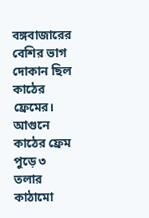বঙ্গবাজারের বেশির ভাগ দোকান ছিল কাঠের ফ্রেমের। আগুনে কাঠের ফ্রেম পুড়ে ৩ তলার কাঠামো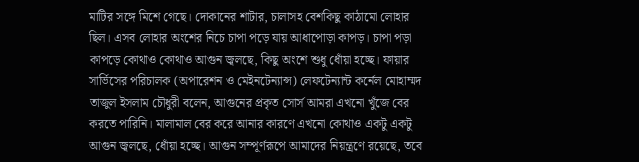মাটির সঙ্গে মিশে গেছে। দোকানের শাটার, চালাসহ বেশকিছু কাঠামো লোহার ছিল। এসব লোহার অংশের নিচে চাপা পড়ে যায় আধাপোড়া কাপড়। চাপা পড়া কাপড়ে কোথাও কোথাও আগুন জ্বলছে, কিছু অংশে শুধু ধোঁয়া হচ্ছে। ফায়ার সার্ভিসের পরিচালক (অপারেশন ও মেইনটেন্যান্স) লেফটেন্যান্ট কর্নেল মোহাম্মদ তাজুল ইসলাম চৌধুরী বলেন, আগুনের প্রকৃত সোর্স আমরা এখনো খুঁজে বের করতে পারিনি। মালামাল বের করে আনার কারণে এখনো কোথাও একটু একটু আগুন জ্বলছে, ধোঁয়া হচ্ছে। আগুন সম্পূর্ণরূপে আমাদের নিয়ন্ত্রণে রয়েছে, তবে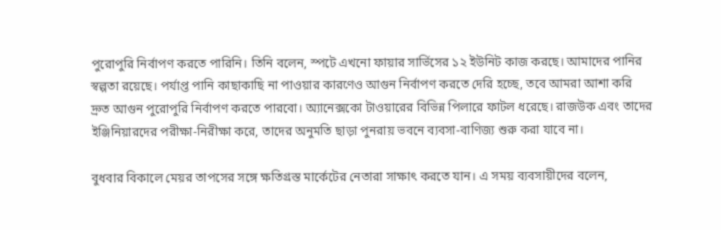পুরোপুরি নির্বাপণ করতে পারিনি। তিনি বলেন, স্পটে এখনো ফায়ার সার্ভিসের ১২ ইউনিট কাজ করছে। আমাদের পানির স্বল্পতা রয়েছে। পর্যাপ্ত পানি কাছাকাছি না পাওয়ার কারণেও আগুন নির্বাপণ করতে দেরি হচ্ছে, তবে আমরা আশা করি দ্রুত আগুন পুরোপুরি নির্বাপণ করতে পারবো। অ্যানেক্সকো টাওয়ারের বিভিন্ন পিলারে ফাটল ধরেছে। রাজউক এবং তাদের ইঞ্জিনিয়ারদের পরীক্ষা-নিরীক্ষা করে, তাদের অনুমতি ছাড়া পুনরায় ভবনে ব্যবসা-বাণিজ্য শুরু করা যাবে না।

বুধবার বিকালে মেয়র তাপসের সঙ্গে ক্ষতিগ্রস্ত মার্কেটের নেতারা সাক্ষাৎ করতে যান। এ সময় ব্যবসায়ীদের বলেন,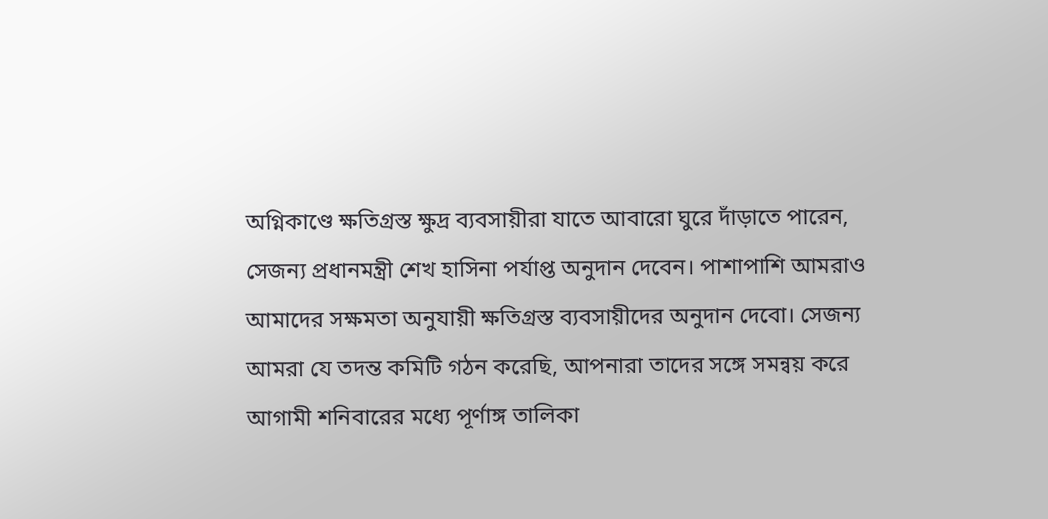অগ্নিকাণ্ডে ক্ষতিগ্রস্ত ক্ষুদ্র ব্যবসায়ীরা যাতে আবারো ঘুরে দাঁড়াতে পারেন, সেজন্য প্রধানমন্ত্রী শেখ হাসিনা পর্যাপ্ত অনুদান দেবেন। পাশাপাশি আমরাও আমাদের সক্ষমতা অনুযায়ী ক্ষতিগ্রস্ত ব্যবসায়ীদের অনুদান দেবো। সেজন্য আমরা যে তদন্ত কমিটি গঠন করেছি, আপনারা তাদের সঙ্গে সমন্বয় করে আগামী শনিবারের মধ্যে পূর্ণাঙ্গ তালিকা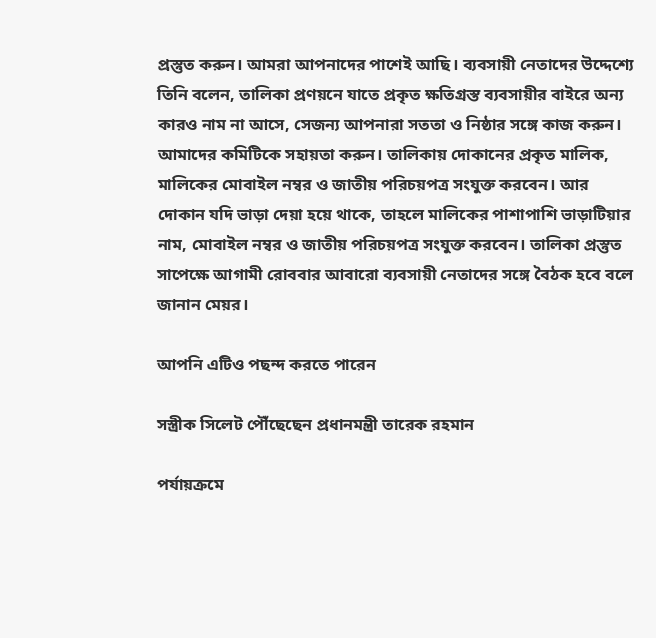প্রস্তুত করুন। আমরা আপনাদের পাশেই আছি। ব্যবসায়ী নেতাদের উদ্দেশ্যে তিনি বলেন, তালিকা প্রণয়নে যাতে প্রকৃত ক্ষতিগ্রস্ত ব্যবসায়ীর বাইরে অন্য কারও নাম না আসে, সেজন্য আপনারা সততা ও নিষ্ঠার সঙ্গে কাজ করুন। আমাদের কমিটিকে সহায়তা করুন। তালিকায় দোকানের প্রকৃত মালিক, মালিকের মোবাইল নম্বর ও জাতীয় পরিচয়পত্র সংযুক্ত করবেন। আর দোকান যদি ভাড়া দেয়া হয়ে থাকে, তাহলে মালিকের পাশাপাশি ভাড়াটিয়ার নাম, মোবাইল নম্বর ও জাতীয় পরিচয়পত্র সংযুক্ত করবেন। তালিকা প্রস্তুত সাপেক্ষে আগামী রোববার আবারো ব্যবসায়ী নেতাদের সঙ্গে বৈঠক হবে বলে জানান মেয়র।

আপনি এটিও পছন্দ করতে পারেন

সস্ত্রীক সিলেট পৌঁছেছেন প্রধানমন্ত্রী তারেক রহমান

পর্যায়ক্রমে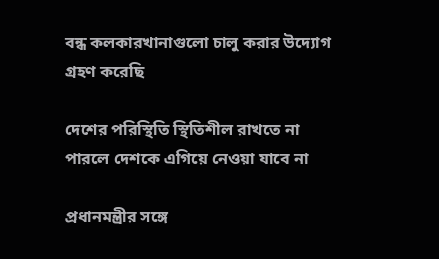বন্ধ কলকারখানাগুলো চালু করার উদ্যোগ গ্রহণ করেছি

দেশের পরিস্থিতি স্থিতিশীল রাখতে না পারলে দেশকে এগিয়ে নেওয়া যাবে না

প্রধানমন্ত্রীর সঙ্গে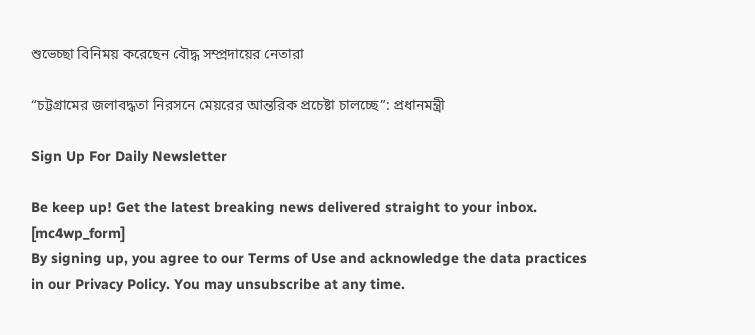শুভেচ্ছা বিনিময় করেছেন বৌদ্ধ সম্প্রদায়ের নেতারা

“চট্টগ্রামের জলাবদ্ধতা নিরসনে মেয়রের আন্তরিক প্রচেষ্টা চালচ্ছে”: প্রধানমন্ত্রী

Sign Up For Daily Newsletter

Be keep up! Get the latest breaking news delivered straight to your inbox.
[mc4wp_form]
By signing up, you agree to our Terms of Use and acknowledge the data practices in our Privacy Policy. You may unsubscribe at any time.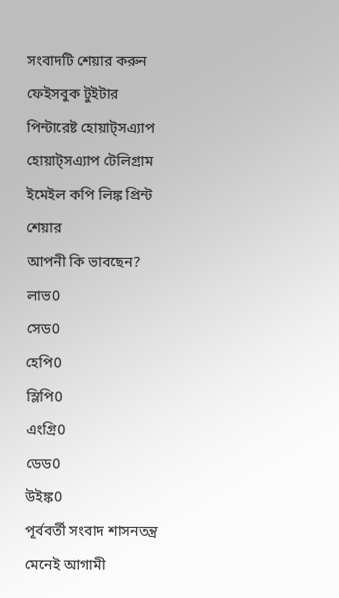সংবাদটি শেয়ার করুন
ফেইসবুক টুইটার পিন্টারেষ্ট হোয়াট্সএ‍্যাপ হোয়াট্সএ‍্যাপ টেলিগ্রাম ইমেইল কপি লিঙ্ক প্রিন্ট
শেয়ার
আপনী কি ভাবছেন?
লাভ0
সেড0
হেপি0
স্লিপি0
এংগ্রি0
ডেড0
উইঙ্ক0
পূর্ববর্তী সংবাদ শাসনতন্ত্র মেনেই আগামী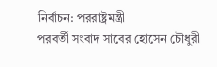নির্বাচন: পররাষ্ট্রমন্ত্রী
পরবর্তী সংবাদ সাবের হোসেন চৌধুরী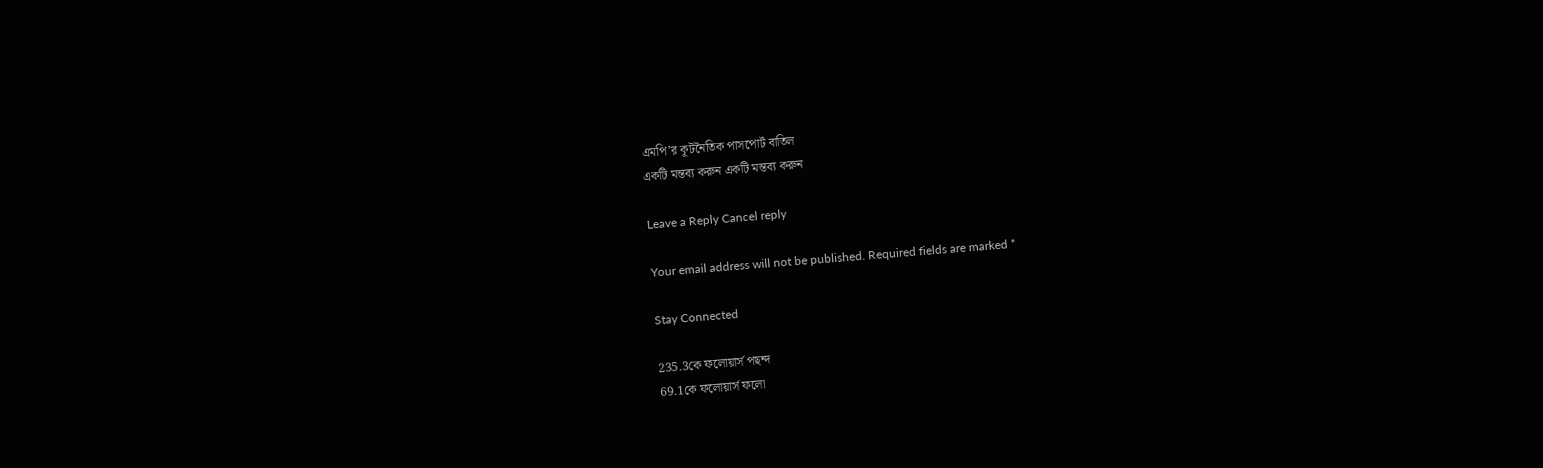এমপি’র কূটনৈতিক পাসপোর্ট বাতিল
একটি মন্তব‍্য করুন একটি মন্তব‍্য করুন

Leave a Reply Cancel reply

Your email address will not be published. Required fields are marked *

Stay Connected

235.3কে ফলোয়ার্স পছন্দ
69.1কে ফলোয়ার্স ফলো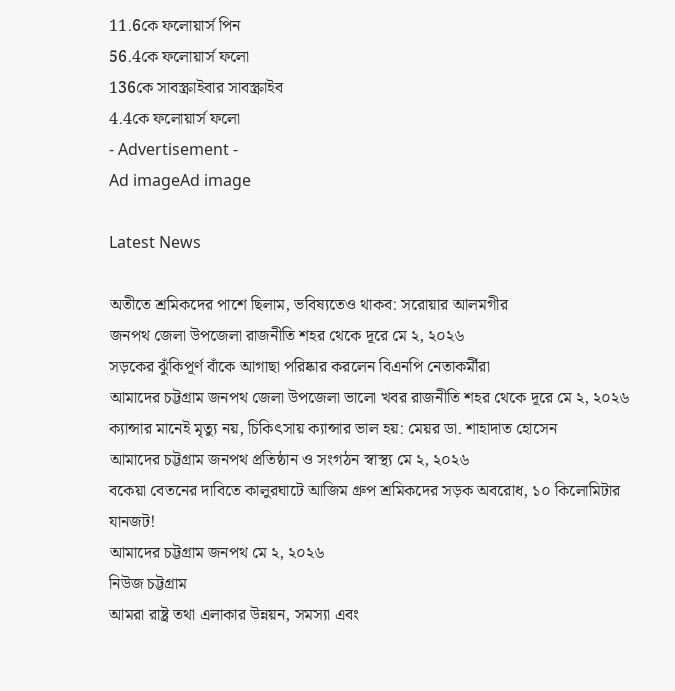11.6কে ফলোয়ার্স পিন
56.4কে ফলোয়ার্স ফলো
136কে সাবস্ক্রাইবার সাবস্ক্রাইব
4.4কে ফলোয়ার্স ফলো
- Advertisement -
Ad imageAd image

Latest News

অতীতে শ্রমিকদের পাশে ছিলাম, ভবিষ্যতেও থাকব: সরোয়ার আলমগীর
জনপথ জেলা উপজেলা রাজনীতি শহর থেকে দূরে মে ২, ২০২৬
সড়কের ঝুঁকিপূর্ণ বাঁকে আগাছা পরিষ্কার করলেন বিএনপি নেতাকর্মীরা
আমাদের চট্টগ্রাম জনপথ জেলা উপজেলা ভালো খবর রাজনীতি শহর থেকে দূরে মে ২, ২০২৬
ক্যান্সার মানেই মৃত্যু নয়, চিকিৎসায় ক্যান্সার ভাল হয়: মেয়র ডা. শাহাদাত হোসেন
আমাদের চট্টগ্রাম জনপথ প্রতিষ্ঠান ও সংগঠন স্বাস্থ‍্য মে ২, ২০২৬
বকেয়া বেতনের দাবিতে কালুরঘাটে আজিম গ্রুপ শ্রমিকদের সড়ক অবরোধ, ১০ কিলোমিটার যানজট!
আমাদের চট্টগ্রাম জনপথ মে ২, ২০২৬
নিউজ চট্টগ্রাম
আমরা রাষ্ট্র তথা এলাকার উন্নয়ন, সমস্যা এবং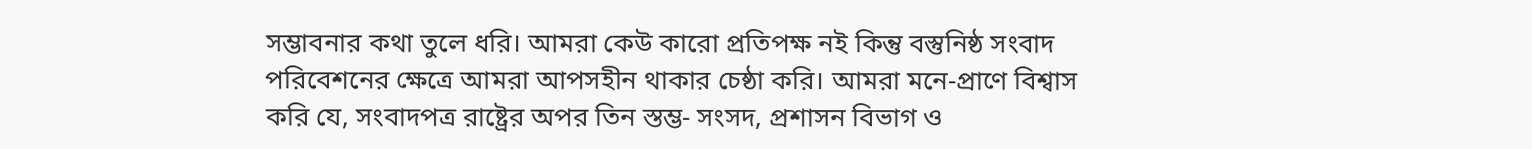সম্ভাবনার কথা তুলে ধরি। আমরা কেউ কারো প্রতিপক্ষ নই কিন্তু বস্তুনিষ্ঠ সংবাদ পরিবেশনের ক্ষেত্রে আমরা আপসহীন থাকার চেষ্ঠা করি। আমরা মনে-প্রাণে বিশ্বাস করি যে, সংবাদপত্র রাষ্ট্রের অপর তিন স্তম্ভ- সংসদ, প্রশাসন বিভাগ ও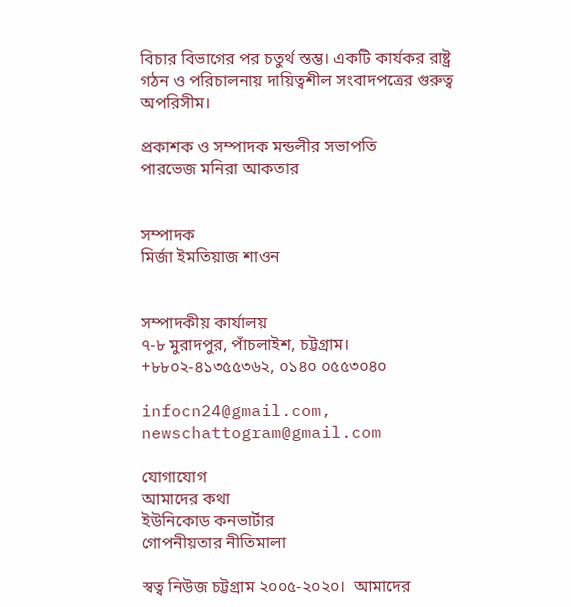বিচার বিভাগের পর চতুর্থ স্তম্ভ। একটি কার্যকর রাষ্ট্র গঠন ও পরিচালনায় দায়িত্বশীল সংবাদপত্রের গুরুত্ব অপরিসীম।

প্রকাশক ও সম্পাদক মন্ডলীর সভাপতি
পারভেজ মনিরা আকতার


সম্পাদক
মির্জা ইমতিয়াজ শাওন


সম্পাদকীয় কার্যালয়
৭-৮ মুরাদপুর, পাঁচলাইশ, চট্টগ্রাম।
+৮৮০২-৪১৩৫৫৩৬২, ০১৪০ ০৫৫৩০৪০

infocn24@gmail.com, newschattogram@gmail.com

যোগাযোগ
আমাদের কথা
ইউনিকোড কনভার্টার
গোপনীয়তার নীতিমালা

স্বত্ব নিউজ চট্টগ্রাম ২০০৫-২০২০।  আমাদের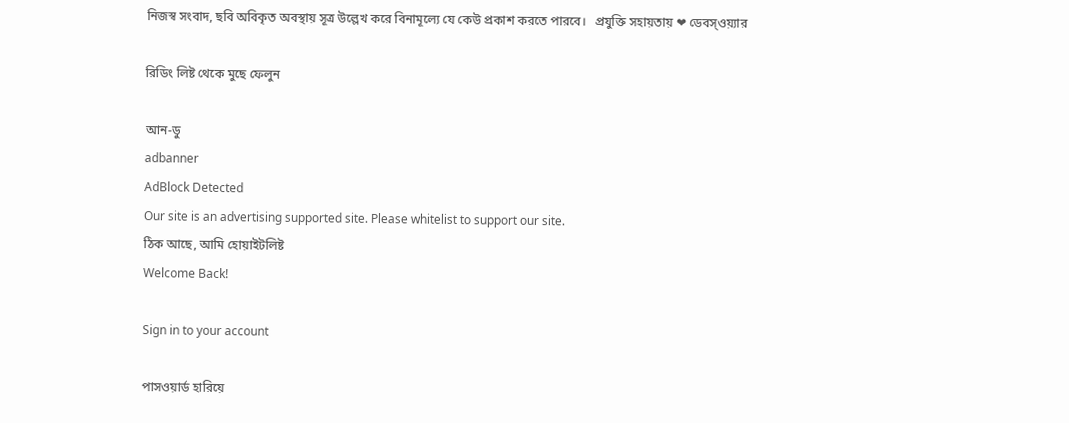নিজস্ব সংবাদ, ছবি অবিকৃত অবস্থায় সূত্র উল্লেখ করে বিনামূল্যে যে কেউ প্রকাশ করতে পারবে।   প্রযুক্তি সহায়তায় ❤ ডেবস্ওয়্যার

রিডিং লিষ্ট থেকে মুছে ফেলুন

আন-ডু
adbanner
AdBlock Detected
Our site is an advertising supported site. Please whitelist to support our site.
ঠিক আছে, আমি হোয়াইটলিষ্ট
Welcome Back!

Sign in to your account

পাসওয়ার্ড হারিয়ে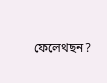ফেলেথছন?